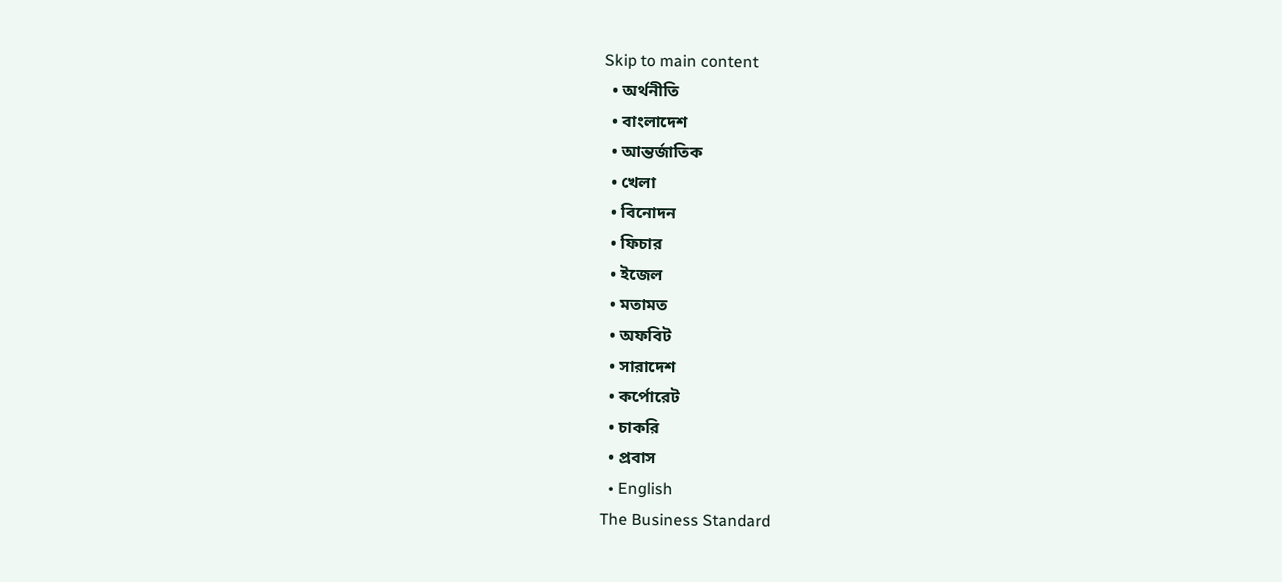Skip to main content
  • অর্থনীতি
  • বাংলাদেশ
  • আন্তর্জাতিক
  • খেলা
  • বিনোদন
  • ফিচার
  • ইজেল
  • মতামত
  • অফবিট
  • সারাদেশ
  • কর্পোরেট
  • চাকরি
  • প্রবাস
  • English
The Business Standard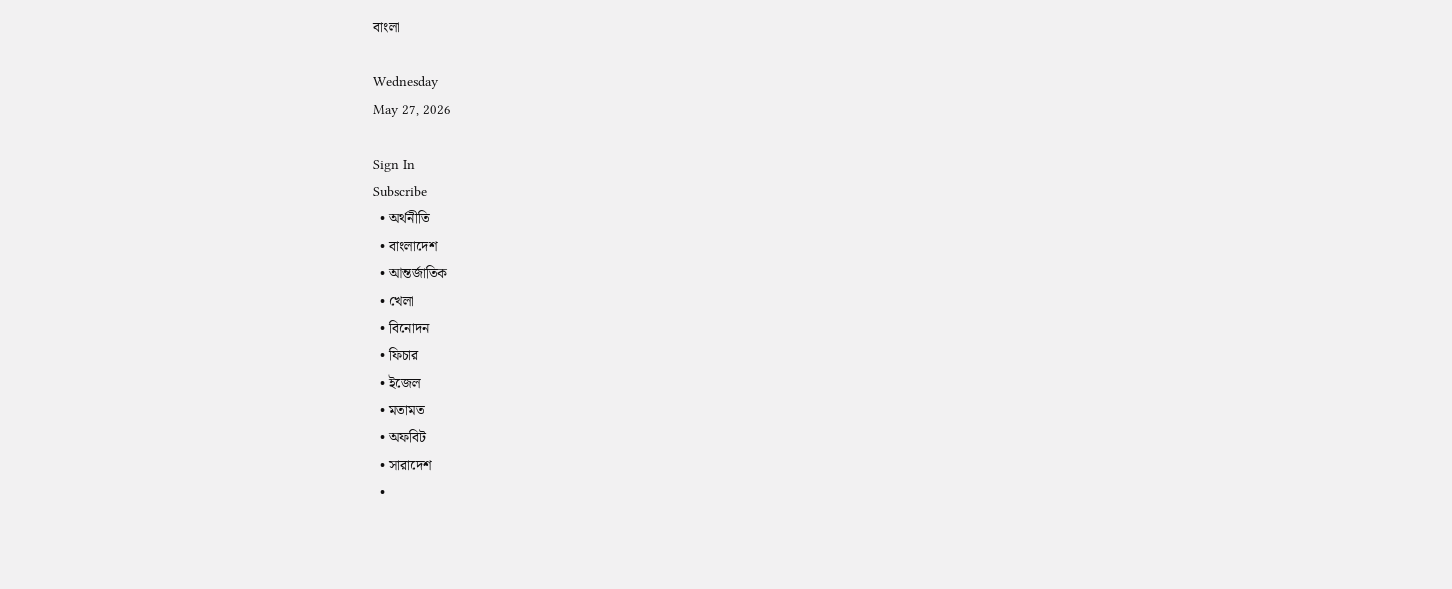বাংলা

Wednesday
May 27, 2026

Sign In
Subscribe
  • অর্থনীতি
  • বাংলাদেশ
  • আন্তর্জাতিক
  • খেলা
  • বিনোদন
  • ফিচার
  • ইজেল
  • মতামত
  • অফবিট
  • সারাদেশ
  •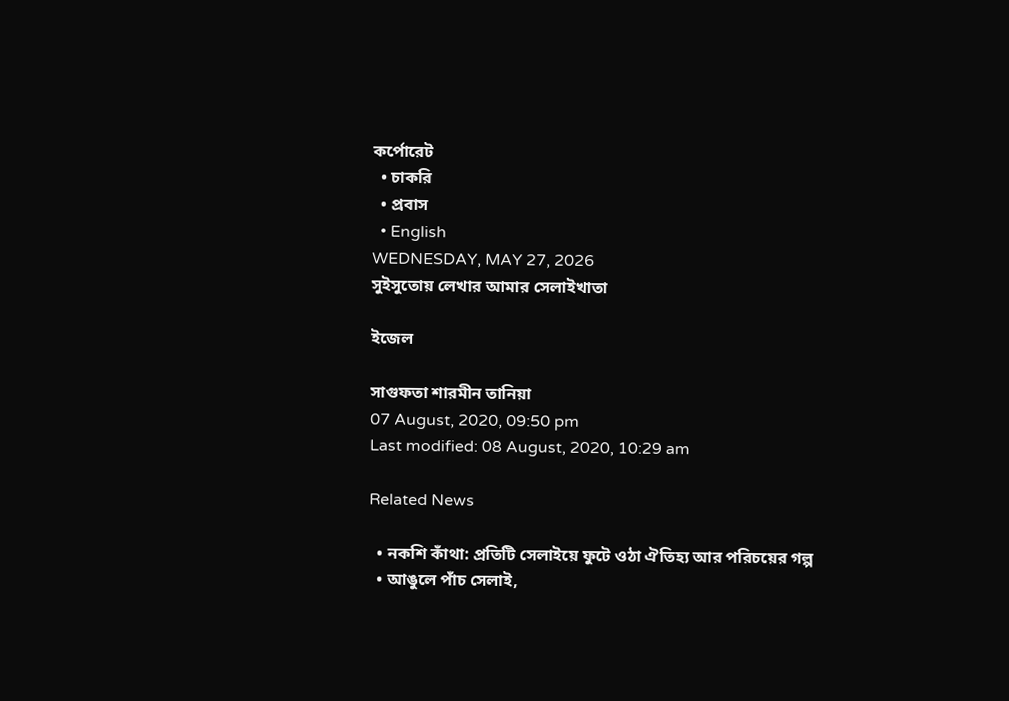কর্পোরেট
  • চাকরি
  • প্রবাস
  • English
WEDNESDAY, MAY 27, 2026
সুইসুতোয় লেখার আমার সেলাইখাতা

ইজেল

সাগুফতা শারমীন তানিয়া
07 August, 2020, 09:50 pm
Last modified: 08 August, 2020, 10:29 am

Related News

  • নকশি কাঁথা: প্রতিটি সেলাইয়ে ফুটে ওঠা ঐতিহ্য আর পরিচয়ের গল্প
  • আঙুলে পাঁচ সেলাই,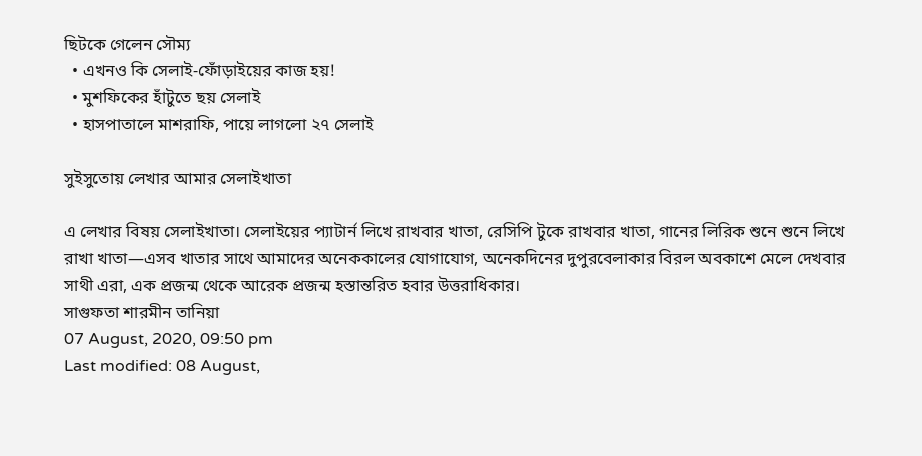ছিটকে গেলেন সৌম্য
  • এখনও কি সেলাই-ফোঁড়াইয়ের কাজ হয়!
  • মুশফিকের হাঁটুতে ছয় সেলাই
  • হাসপাতালে মাশরাফি, পায়ে লাগলো ২৭ সেলাই

সুইসুতোয় লেখার আমার সেলাইখাতা

এ লেখার বিষয় সেলাইখাতা। সেলাইয়ের প্যাটার্ন লিখে রাখবার খাতা, রেসিপি টুকে রাখবার খাতা, গানের লিরিক শুনে শুনে লিখে রাখা খাতা—এসব খাতার সাথে আমাদের অনেককালের যোগাযোগ, অনেকদিনের দুপুরবেলাকার বিরল অবকাশে মেলে দেখবার সাথী এরা, এক প্রজন্ম থেকে আরেক প্রজন্ম হস্তান্তরিত হবার উত্তরাধিকার।
সাগুফতা শারমীন তানিয়া
07 August, 2020, 09:50 pm
Last modified: 08 August,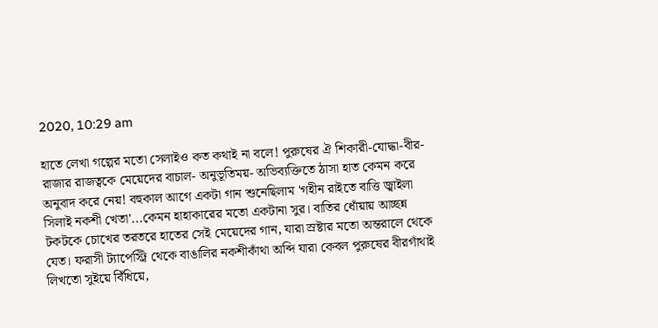2020, 10:29 am

হাতে লেখা গল্পের মতো সেলাইও কত কথাই না বলে! পুরুষের ঐ শিকারী-যোদ্ধা-বীর-রাজার রাজত্বকে মেয়েদের বাচাল- অনুভূতিময়- অভিব্যক্তিতে ঠাসা হাত কেমন করে অনুবাদ করে নেয়! বহুকাল আগে একটা গান শুনেছিলাম 'গহীন রাইতে বাত্তি জ্বাইলা সিলাই নকশী খেতা'...কেমন হাহাকারের মতো একটানা সুর। বাতির ধোঁয়ায় আচ্ছন্ন টকটকে চোখের তরতরে হাতের সেই মেয়েদের গান, যারা স্রষ্টার মতো অন্তরালে থেকে যেত। ফরাসী ট্যাপেস্ট্রি থেকে বাঙালির নকশীকাঁথা অব্দি যারা কেবল পুরুষের বীরগাঁথাই লিখতো সুইয়ে বিঁধিয়ে,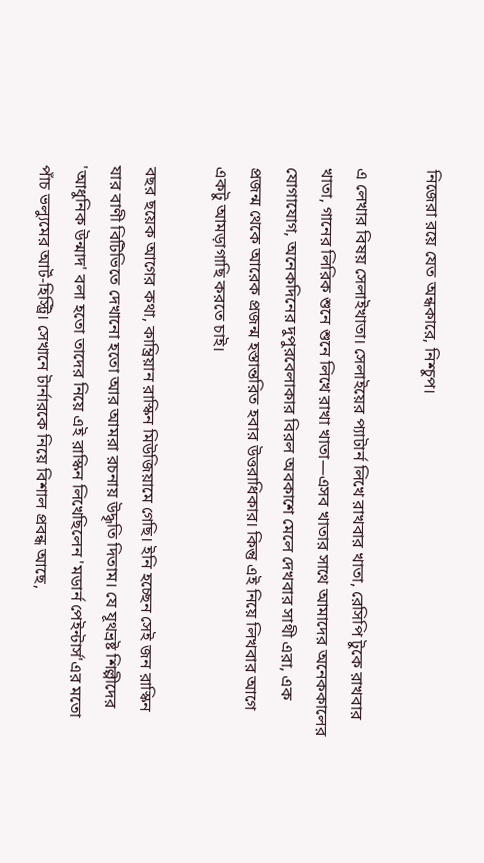নিজেরা রয়ে যেত অন্ধকারে, নিশ্চুপ।

এ লেখার বিষয় সেলাইখাতা। সেলাইয়ের প্যাটার্ন লিখে রাখবার খাতা, রেসিপি টুকে রাখবার খাতা, গানের লিরিক শুনে শুনে লিখে রাখা খাতা—এসব খাতার সাথে আমাদের অনেককালের যোগাযোগ, অনেকদিনের দুপুরবেলাকার বিরল অবকাশে মেলে দেখবার সাথী এরা, এক প্রজন্ম থেকে আরেক প্রজন্ম হস্তান্তরিত হবার উত্তরাধিকার। কিন্তু এই নিয়ে লিখবার আগে একটু আমড়াগাছি করতে চাই।

বছর ছয়েক আগের কথা, কাম্ব্রিয়ান রাস্কিন মিউজিয়ামে গেছি। ইনি হচ্ছেন সেই জন রাস্কিন যার বাণী বিটিভিতে দেখানো হতো আর আমরা রচনায় উদ্ধৃতি দিতাম। যে যূথভ্রষ্ট শিল্পীদের 'আধুনিক উন্মাদ' বলা হতো তাদের নিয়ে এই রাস্কিন লিখেছিলেন 'মডার্ন পেইন্টার্স'এর মতো পাঁচ ভল্যুমের আর্ট-হিস্ট্রি। সেখানে টার্নারকে নিয়ে বিশাল প্রবন্ধ আছে,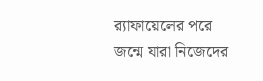র‍্যাফায়েলের পরে জন্মে যারা নিজেদের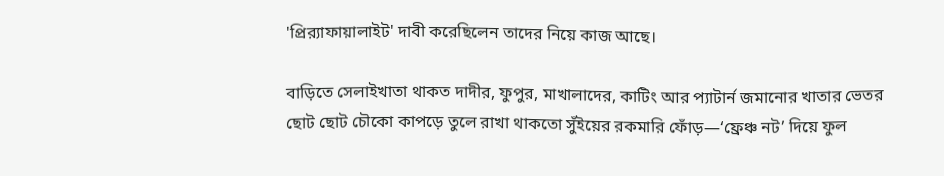'প্রির‍্যাফায়ালাইট' দাবী করেছিলেন তাদের নিয়ে কাজ আছে।

বাড়িতে সেলাইখাতা থাকত দাদীর, ফুপুর, মাখালাদের, কাটিং আর প্যাটার্ন জমানোর খাতার ভেতর ছোট ছোট চৌকো কাপড়ে তুলে রাখা থাকতো সুঁইয়ের রকমারি ফোঁড়—‘ফ্রেঞ্চ নট’ দিয়ে ফুল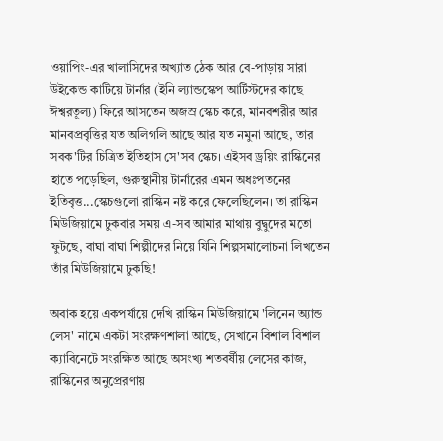ওয়াপিং-এর খালাসিদের অখ্যাত ঠেক আর বে-পাড়ায় সারা উইকেন্ড কাটিয়ে টার্নার (ইনি ল্যান্ডস্কেপ আর্টিস্টদের কাছে ঈশ্বরতূল্য) ফিরে আসতেন অজস্র স্কেচ করে, মানবশরীর আর মানবপ্রবৃত্তির যত অলিগলি আছে আর যত নমুনা আছে, তার সবক'টির চিত্রিত ইতিহাস সে'সব স্কেচ। এইসব ড্রয়িং রাস্কিনের হাতে পড়েছিল, গুরুস্থানীয় টার্নারের এমন অধঃপতনের ইতিবৃত্ত...স্কেচগুলো রাস্কিন নষ্ট করে ফেলেছিলেন। তা রাস্কিন মিউজিয়ামে ঢুকবার সময় এ-সব আমার মাথায় বুদ্বুদের মতো ফুটছে, বাঘা বাঘা শিল্পীদের নিয়ে যিনি শিল্পসমালোচনা লিখতেন তাঁর মিউজিয়ামে ঢুকছি!

অবাক হয়ে একপর্যায়ে দেখি রাস্কিন মিউজিয়ামে 'লিনেন অ্যান্ড লেস' নামে একটা সংরক্ষণশালা আছে, সেখানে বিশাল বিশাল ক্যাবিনেটে সংরক্ষিত আছে অসংখ্য শতবর্ষীয় লেসের কাজ, রাস্কিনের অনুপ্রেরণায়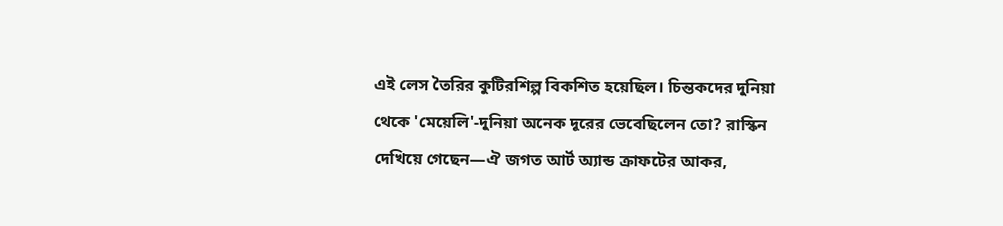এই লেস তৈরির কুটিরশিল্প বিকশিত হয়েছিল। চিন্তকদের দুনিয়া থেকে 'মেয়েলি'-দুনিয়া অনেক দূরের ভেবেছিলেন তো? রাস্কিন দেখিয়ে গেছেন—ঐ জগত আর্ট অ্যান্ড ক্রাফটের আকর,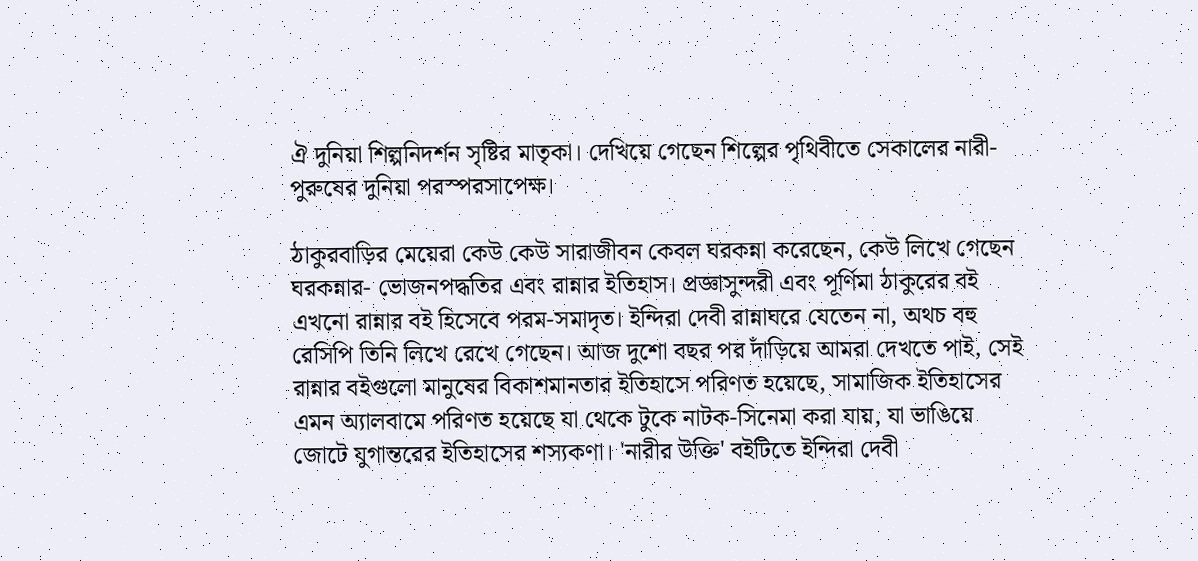ঐ দুনিয়া শিল্পনিদর্শন সৃষ্টির মাতৃকা। দেখিয়ে গেছেন শিল্পের পৃথিবীতে সেকালের নারী-পুরুষের দুনিয়া পরস্পরসাপেক্ষ।

ঠাকুরবাড়ির মেয়েরা কেউ কেউ সারাজীবন কেবল ঘরকন্না করেছেন, কেউ লিখে গেছেন ঘরকন্নার- ভোজনপদ্ধতির এবং রান্নার ইতিহাস। প্রজ্ঞাসুন্দরী এবং পূর্ণিমা ঠাকুরের বই এখনো রান্নার বই হিসেবে পরম-সমাদৃত। ইন্দিরা দেবী রান্নাঘরে যেতেন না, অথচ বহু রেসিপি তিনি লিখে রেখে গেছেন। আজ দুশো বছর পর দাঁড়িয়ে আমরা দেখতে পাই, সেই রান্নার বইগুলো মানুষের বিকাশমানতার ইতিহাসে পরিণত হয়েছে, সামাজিক ইতিহাসের এমন অ্যালবামে পরিণত হয়েছে যা থেকে টুকে নাটক-সিনেমা করা যায়, যা ভাঙিয়ে জোটে যুগান্তরের ইতিহাসের শস্যকণা। 'নারীর উক্তি' বইটিতে ইন্দিরা দেবী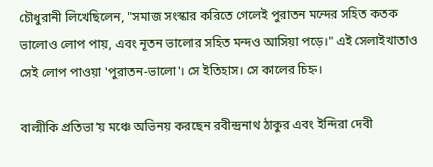চৌধুরানী লিখেছিলেন, "সমাজ সংস্কার করিতে গেলেই পুরাতন মন্দের সহিত কতক ভালোও লোপ পায়, এবং নূতন ভালোর সহিত মন্দও আসিয়া পড়ে।" এই সেলাইখাতাও সেই লোপ পাওয়া 'পুরাতন-ভালো'। সে ইতিহাস। সে কালের চিহ্ন।

বাল্মীকি প্রতিভা’য় মঞ্চে অভিনয় করছেন রবীন্দ্রনাথ ঠাকুর এবং ইন্দিরা দেবী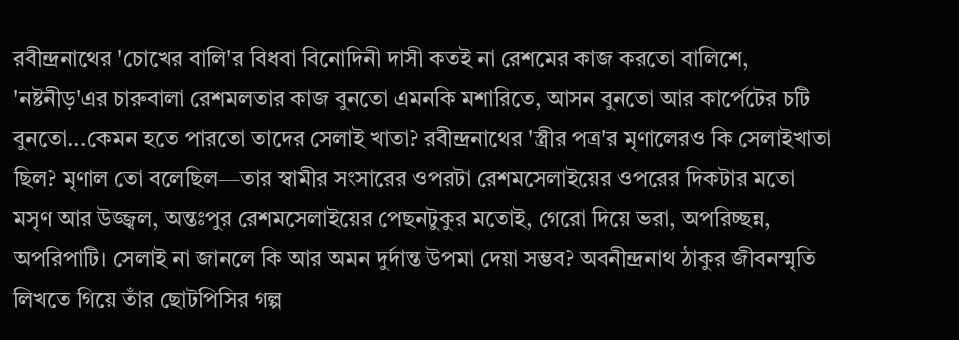রবীন্দ্রনাথের 'চোখের বালি'র বিধবা বিনোদিনী দাসী কতই না রেশমের কাজ করতো বালিশে, 'নষ্টনীড়'এর চারুবালা রেশমলতার কাজ বুনতো এমনকি মশারিতে, আসন বুনতো আর কার্পেটের চটি বুনতো...কেমন হতে পারতো তাদের সেলাই খাতা? রবীন্দ্রনাথের 'স্ত্রীর পত্র'র মৃণালেরও কি সেলাইখাতা ছিল? মৃণাল তো বলেছিল—তার স্বামীর সংসারের ওপরটা রেশমসেলাইয়ের ওপরের দিকটার মতো মসৃণ আর উজ্জ্বল, অন্তঃপুর রেশমসেলাইয়ের পেছনটুকুর মতোই, গেরো দিয়ে ভরা, অপরিচ্ছন্ন, অপরিপাটি। সেলাই না জানলে কি আর অমন দুর্দান্ত উপমা দেয়া সম্ভব? অবনীন্দ্রনাথ ঠাকুর জীবনস্মৃতি লিখতে গিয়ে তাঁর ছোটপিসির গল্প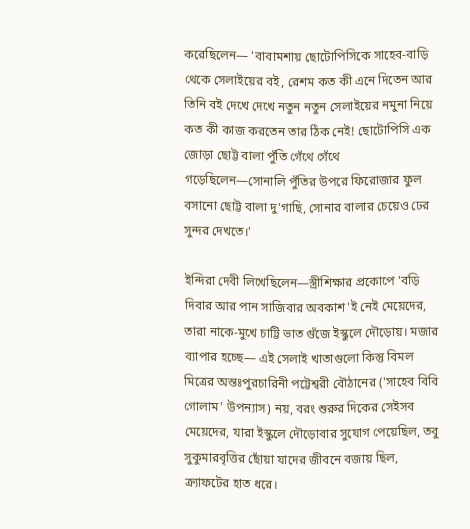করেছিলেন— 'বাবামশায় ছোটোপিসিকে সাহেব-বাড়ি থেকে সেলাইয়ের বই, রেশম কত কী এনে দিতেন আর তিনি বই দেখে দেখে নতুন নতুন সেলাইয়ের নমুনা নিয়ে কত কী কাজ করতেন তার ঠিক নেই! ছোটোপিসি এক জোড়া ছোট্ট বালা পুঁতি গেঁথে গেঁথে গড়েছিলেন—সোনালি পুঁতির উপরে ফিরোজার ফুল বসানো ছোট্ট বালা দু'গাছি, সোনার বালার চেয়েও ঢের সুন্দর দেখতে।'

ইন্দিরা দেবী লিখেছিলেন—স্ত্রীশিক্ষার প্রকোপে 'বড়ি দিবার আর পান সাজিবার অবকাশ'ই নেই মেয়েদের, তারা নাকে-মুখে চাট্টি ভাত গুঁজে ইস্কুলে দৌড়োয়। মজার ব্যাপার হচ্ছে— এই সেলাই খাতাগুলো কিন্তু বিমল মিত্রের অন্তঃপুরচারিনী পট্টেশ্বরী বৌঠানের ('সাহেব বিবি গোলাম' উপন্যাস) নয়, বরং শুরুর দিকের সেইসব মেয়েদের, যারা ইস্কুলে দৌড়োবার সুযোগ পেয়েছিল, তবু সুকুমারবৃত্তির ছোঁয়া যাদের জীবনে বজায় ছিল, ক্র্যাফটের হাত ধরে।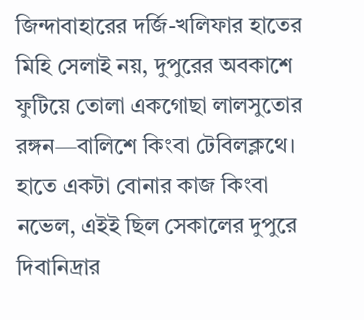জিন্দাবাহারের দর্জি-খলিফার হাতের মিহি সেলাই নয়, দুপুরের অবকাশে ফুটিয়ে তোলা একগোছা লালসুতোর রঙ্গন—বালিশে কিংবা টেবিলক্লথে। হাতে একটা বোনার কাজ কিংবা নভেল, এইই ছিল সেকালের দুপুরে দিবানিদ্রার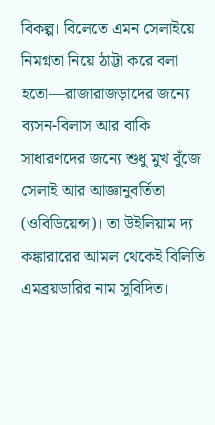বিকল্প। বিলেতে এমন সেলাইয়ে নিমগ্নতা নিয়ে ঠাট্টা করে বলা হতো—রাজারাজড়াদের জন্যে ব্যসন-বিলাস আর বাকি সাধারণদের জন্যে শুধু মুখ বুঁজে সেলাই আর আজ্ঞানুবর্তিতা (ওবিডিয়েন্স)। তা উইলিয়াম দ্য কঙ্কারারের আমল থেকেই বিলিতি এমব্রয়ডারির নাম সুবিদিত।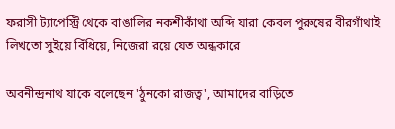ফরাসী ট্যাপেস্ট্রি থেকে বাঙালির নকশীকাঁথা অব্দি যারা কেবল পুরুষের বীরগাঁথাই লিখতো সুইয়ে বিঁধিয়ে, নিজেরা রয়ে যেত অন্ধকারে

অবনীন্দ্রনাথ যাকে বলেছেন 'ঠুনকো রাজত্ব', আমাদের বাড়িতে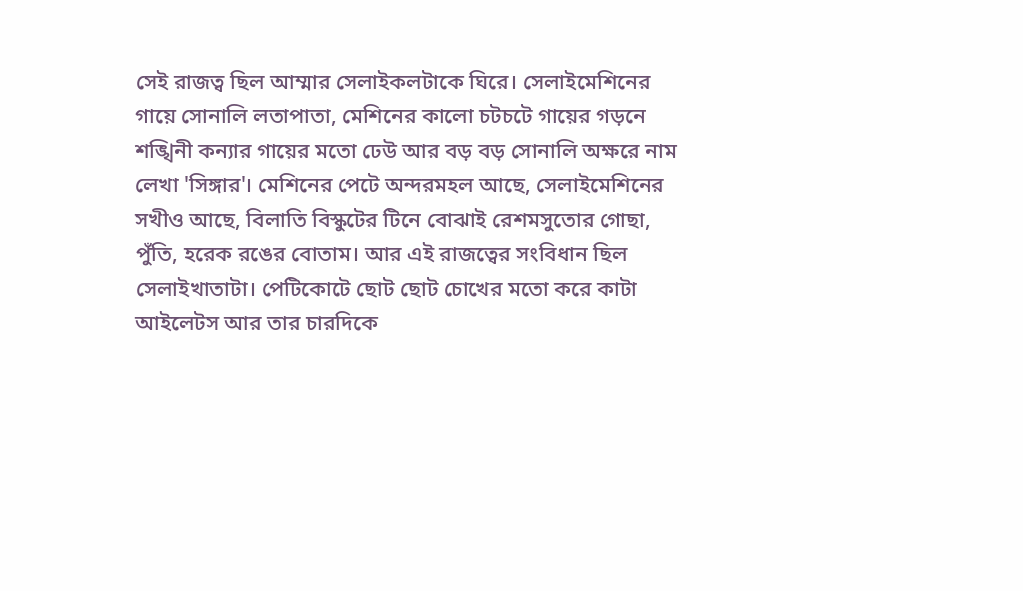সেই রাজত্ব ছিল আম্মার সেলাইকলটাকে ঘিরে। সেলাইমেশিনের গায়ে সোনালি লতাপাতা, মেশিনের কালো চটচটে গায়ের গড়নে শঙ্খিনী কন্যার গায়ের মতো ঢেউ আর বড় বড় সোনালি অক্ষরে নাম লেখা 'সিঙ্গার'। মেশিনের পেটে অন্দরমহল আছে, সেলাইমেশিনের সখীও আছে, বিলাতি বিস্কুটের টিনে বোঝাই রেশমসুতোর গোছা, পুঁতি, হরেক রঙের বোতাম। আর এই রাজত্বের সংবিধান ছিল সেলাইখাতাটা। পেটিকোটে ছোট ছোট চোখের মতো করে কাটা আইলেটস আর তার চারদিকে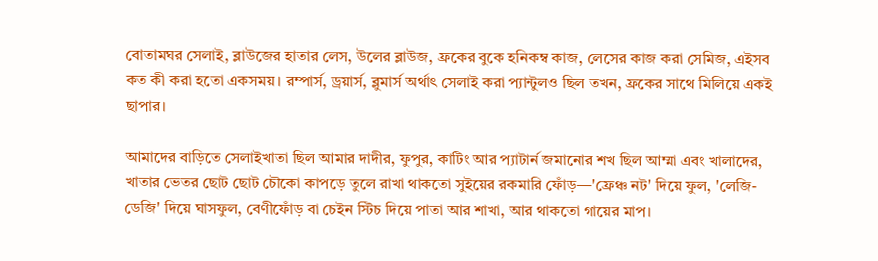বোতামঘর সেলাই, ব্লাউজের হাতার লেস, উলের ব্লাউজ, ফ্রকের বুকে হনিকম্ব কাজ, লেসের কাজ করা সেমিজ, এইসব কত কী করা হতো একসময়। রম্পার্স, ড্রয়ার্স, ব্লুমার্স অর্থাৎ সেলাই করা প্যান্টুলও ছিল তখন, ফ্রকের সাথে মিলিয়ে একই ছাপার।

আমাদের বাড়িতে সেলাইখাতা ছিল আমার দাদীর, ফুপুর, কাটিং আর প্যাটার্ন জমানোর শখ ছিল আম্মা এবং খালাদের, খাতার ভেতর ছোট ছোট চৌকো কাপড়ে তুলে রাখা থাকতো সুইয়ের রকমারি ফোঁড়—'ফ্রেঞ্চ নট' দিয়ে ফুল, 'লেজি-ডেজি' দিয়ে ঘাসফুল, বেণীফোঁড় বা চেইন স্টিচ দিয়ে পাতা আর শাখা, আর থাকতো গায়ের মাপ।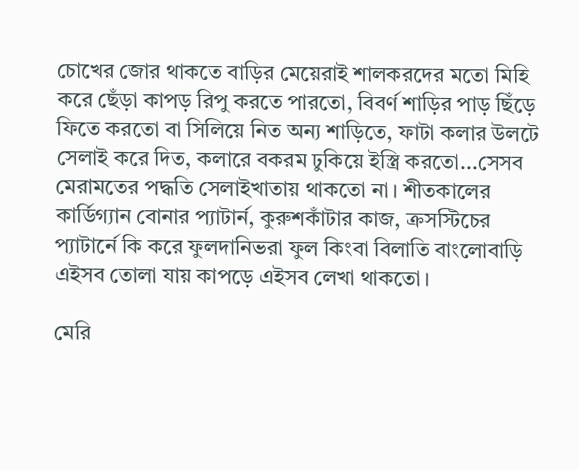চোখের জোর থাকতে বাড়ির মেয়েরাই শালকরদের মতো মিহি করে ছেঁড়া কাপড় রিপু করতে পারতো, বিবর্ণ শাড়ির পাড় ছিঁড়ে ফিতে করতো বা সিলিয়ে নিত অন্য শাড়িতে, ফাটা কলার উলটে সেলাই করে দিত, কলারে বকরম ঢুকিয়ে ইস্ত্রি করতো...সেসব মেরামতের পদ্ধতি সেলাইখাতায় থাকতো না। শীতকালের কার্ডিগ্যান বোনার প্যাটার্ন, কুরুশকাঁটার কাজ, ক্রসস্টিচের প্যাটার্নে কি করে ফুলদানিভরা ফুল কিংবা বিলাতি বাংলোবাড়ি এইসব তোলা যায় কাপড়ে এইসব লেখা থাকতো।

মেরি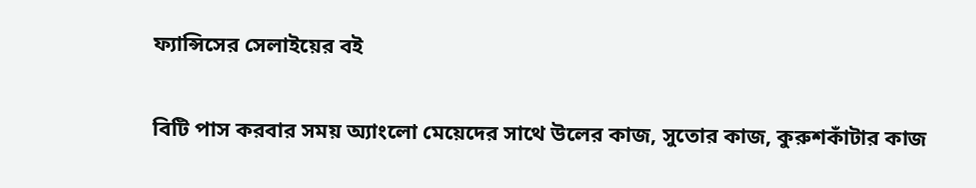ফ্যান্সিসের সেলাইয়ের বই

বিটি পাস করবার সময় অ্যাংলো মেয়েদের সাথে উলের কাজ, সুতোর কাজ, কুরুশকাঁটার কাজ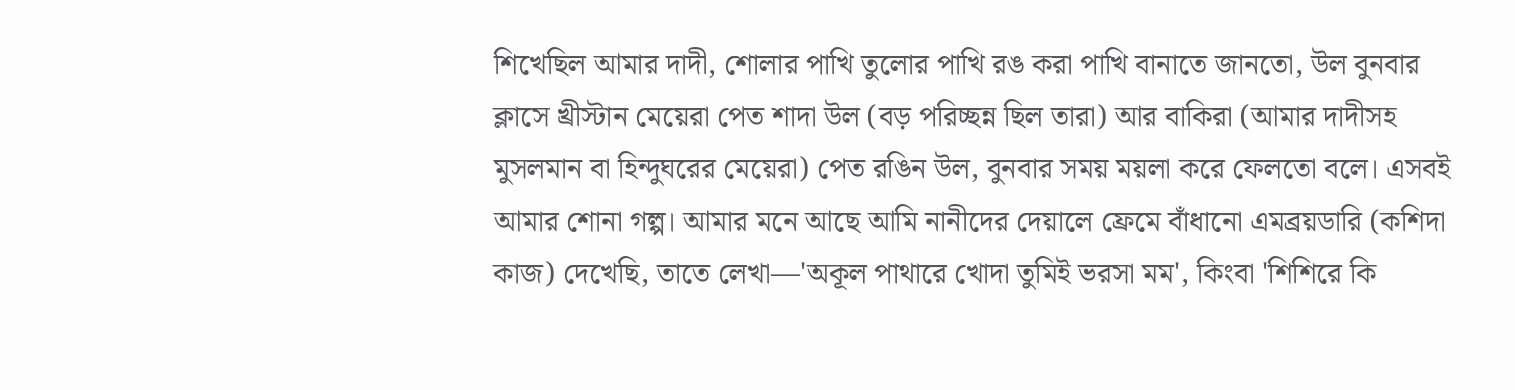শিখেছিল আমার দাদী, শোলার পাখি তুলোর পাখি রঙ করা পাখি বানাতে জানতো, উল বুনবার ক্লাসে খ্রীস্টান মেয়েরা পেত শাদা উল (বড় পরিচ্ছন্ন ছিল তারা) আর বাকিরা (আমার দাদীসহ মুসলমান বা হিন্দুঘরের মেয়েরা) পেত রঙিন উল, বুনবার সময় ময়লা করে ফেলতো বলে। এসবই আমার শোনা গল্প। আমার মনে আছে আমি নানীদের দেয়ালে ফ্রেমে বাঁধানো এমব্রয়ডারি (কশিদা কাজ) দেখেছি, তাতে লেখা—'অকূল পাথারে খোদা তুমিই ভরসা মম', কিংবা 'শিশিরে কি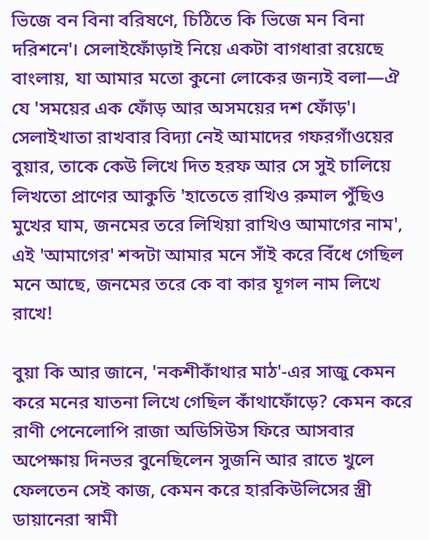ভিজে বন বিনা বরিষণে, চিঠিতে কি ভিজে মন বিনা দরিশনে'। সেলাইফোঁড়াই নিয়ে একটা বাগধারা রয়েছে বাংলায়, যা আমার মতো কুনো লোকের জন্যই বলা—ঐ যে 'সময়ের এক ফোঁড় আর অসময়ের দশ ফোঁড়'। সেলাইখাতা রাখবার বিদ্যা নেই আমাদের গফরগাঁওয়ের বুয়ার, তাকে কেউ লিখে দিত হরফ আর সে সুই চালিয়ে লিখতো প্রাণের আকুতি 'হাতেতে রাখিও রুমাল পুঁছিও মুখের ঘাম, জনমের তরে লিখিয়া রাখিও আমাগের নাম', এই 'আমাগের' শব্দটা আমার মনে সাঁই করে বিঁধে গেছিল মনে আছে, জনমের তরে কে বা কার যূগল নাম লিখে রাখে!

বুয়া কি আর জানে, 'নকশীকাঁথার মাঠ'-এর সাজু কেমন করে মনের যাতনা লিখে গেছিল কাঁথাফোঁড়ে? কেমন করে রাণী পেনেলোপি রাজা অডিসিউস ফিরে আসবার অপেক্ষায় দিনভর বুনেছিলেন সুজনি আর রাতে খুলে ফেলতেন সেই কাজ, কেমন করে হারকিউলিসের স্ত্রী ডায়ানেরা স্বামী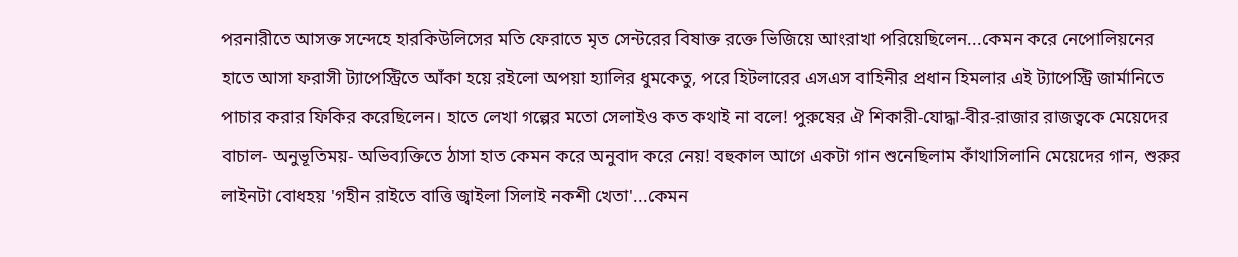পরনারীতে আসক্ত সন্দেহে হারকিউলিসের মতি ফেরাতে মৃত সেন্টরের বিষাক্ত রক্তে ভিজিয়ে আংরাখা পরিয়েছিলেন...কেমন করে নেপোলিয়নের হাতে আসা ফরাসী ট্যাপেস্ট্রিতে আঁকা হয়ে রইলো অপয়া হ্যালির ধুমকেতু, পরে হিটলারের এসএস বাহিনীর প্রধান হিমলার এই ট্যাপেস্ট্রি জার্মানিতে পাচার করার ফিকির করেছিলেন। হাতে লেখা গল্পের মতো সেলাইও কত কথাই না বলে! পুরুষের ঐ শিকারী-যোদ্ধা-বীর-রাজার রাজত্বকে মেয়েদের বাচাল- অনুভূতিময়- অভিব্যক্তিতে ঠাসা হাত কেমন করে অনুবাদ করে নেয়! বহুকাল আগে একটা গান শুনেছিলাম কাঁথাসিলানি মেয়েদের গান, শুরুর লাইনটা বোধহয় 'গহীন রাইতে বাত্তি জ্বাইলা সিলাই নকশী খেতা'...কেমন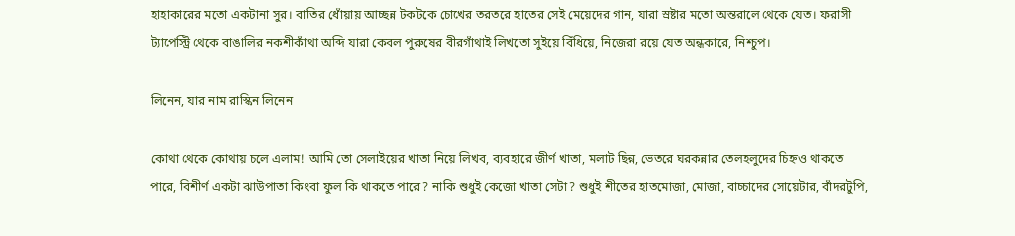হাহাকারের মতো একটানা সুর। বাতির ধোঁয়ায় আচ্ছন্ন টকটকে চোখের তরতরে হাতের সেই মেয়েদের গান, যারা স্রষ্টার মতো অন্তরালে থেকে যেত। ফরাসী ট্যাপেস্ট্রি থেকে বাঙালির নকশীকাঁথা অব্দি যারা কেবল পুরুষের বীরগাঁথাই লিখতো সুইয়ে বিঁধিয়ে, নিজেরা রয়ে যেত অন্ধকারে, নিশ্চুপ।

লিনেন, যার নাম রাস্কিন লিনেন

কোথা থেকে কোথায় চলে এলাম! আমি তো সেলাইয়ের খাতা নিয়ে লিখব, ব্যবহারে জীর্ণ খাতা, মলাট ছিন্ন, ভেতরে ঘরকন্নার তেলহলুদের চিহ্নও থাকতে পারে, বিশীর্ণ একটা ঝাউপাতা কিংবা ফুল কি থাকতে পারে? নাকি শুধুই কেজো খাতা সেটা? শুধুই শীতের হাতমোজা, মোজা, বাচ্চাদের সোয়েটার, বাঁদরটুপি,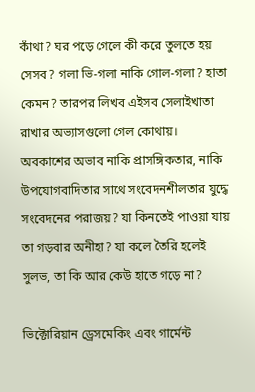কাঁথা? ঘর পড়ে গেলে কী করে তুলতে হয় সেসব? গলা ভি-গলা নাকি গোল-গলা? হাতা কেমন? তারপর লিখব এইসব সেলাইখাতা রাখার অভ্যাসগুলো গেল কোথায়। অবকাশের অভাব নাকি প্রাসঙ্গিকতার, নাকি উপযোগবাদিতার সাথে সংবেদনশীলতার যুদ্ধে সংবেদনের পরাজয়? যা কিনতেই পাওয়া যায় তা গড়বার অনীহা? যা কলে তৈরি হলেই সুলভ, তা কি আর কেউ হাতে গড়ে না?

ভিক্টোরিয়ান ড্রেসমেকিং এবং গার্মেন্ট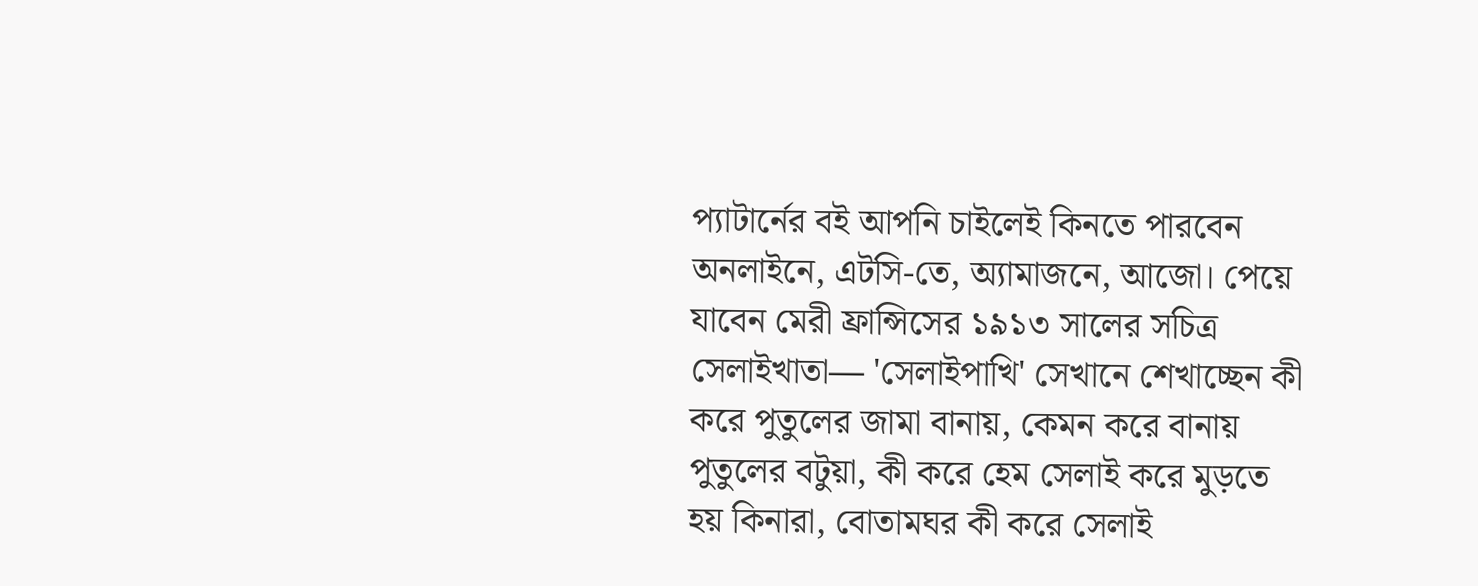প্যাটার্নের বই আপনি চাইলেই কিনতে পারবেন অনলাইনে, এটসি-তে, অ্যামাজনে, আজো। পেয়ে যাবেন মেরী ফ্রান্সিসের ১৯১৩ সালের সচিত্র সেলাইখাতা— 'সেলাইপাখি' সেখানে শেখাচ্ছেন কী করে পুতুলের জামা বানায়, কেমন করে বানায় পুতুলের বটুয়া, কী করে হেম সেলাই করে মুড়তে হয় কিনারা, বোতামঘর কী করে সেলাই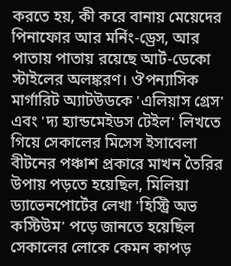করতে হয়, কী করে বানায় মেয়েদের পিনাফোর আর মর্নিং-ড্রেস, আর পাতায় পাতায় রয়েছে আর্ট-ডেকো স্টাইলের অলঙ্করণ। ঔপন্যাসিক মার্গারিট অ্যাটউডকে 'এলিয়াস গ্রেস' এবং 'দ্য হ্যান্ডমেইডস টেইল' লিখতে গিয়ে সেকালের মিসেস ইসাবেলা বীটনের পঞ্চাশ প্রকারে মাখন তৈরির উপায় পড়তে হয়েছিল, মিলিয়া ড্যাভেনপোর্টের লেখা 'হিস্ট্রি অভ কস্টিউম' পড়ে জানতে হয়েছিল সেকালের লোকে কেমন কাপড়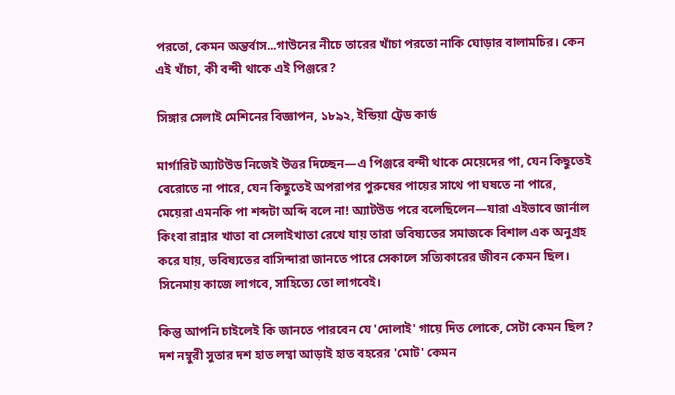পরতো, কেমন অন্তর্বাস...গাউনের নীচে তারের খাঁচা পরতো নাকি ঘোড়ার বালামচির। কেন এই খাঁচা, কী বন্দী থাকে এই পিঞ্জরে?

সিঙ্গার সেলাই মেশিনের বিজ্ঞাপন, ১৮৯২, ইন্ডিয়া ট্রেড কার্ড

মার্গারিট অ্যাটউড নিজেই উত্তর দিচ্ছেন—এ পিঞ্জরে বন্দী থাকে মেয়েদের পা, যেন কিছুতেই বেরোতে না পারে, যেন কিছুতেই অপরাপর পুরুষের পায়ের সাথে পা ঘষতে না পারে, মেয়েরা এমনকি পা শব্দটা অব্দি বলে না! অ্যাটউড পরে বলেছিলেন—যারা এইভাবে জার্নাল কিংবা রান্নার খাতা বা সেলাইখাতা রেখে যায় তারা ভবিষ্যতের সমাজকে বিশাল এক অনুগ্রহ করে যায়, ভবিষ্যতের বাসিন্দারা জানতে পারে সেকালে সত্যিকারের জীবন কেমন ছিল। সিনেমায় কাজে লাগবে, সাহিত্যে তো লাগবেই।

কিন্তু আপনি চাইলেই কি জানতে পারবেন যে 'দোলাই' গায়ে দিত লোকে, সেটা কেমন ছিল? দশ নম্বুরী সুতার দশ হাত লম্বা আড়াই হাত বহরের 'মোট' কেমন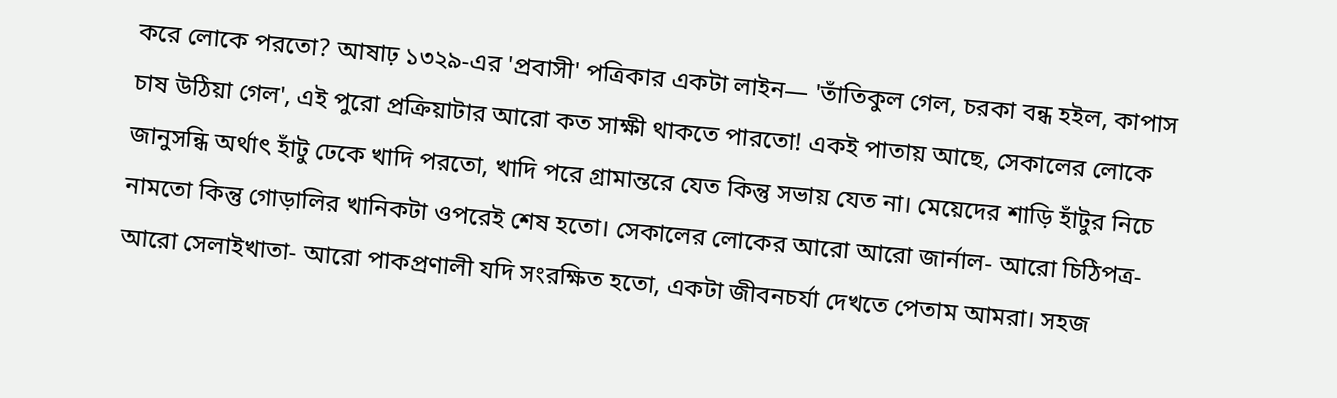করে লোকে পরতো? আষাঢ় ১৩২৯-এর 'প্রবাসী' পত্রিকার একটা লাইন— 'তাঁতিকুল গেল, চরকা বন্ধ হইল, কাপাস চাষ উঠিয়া গেল', এই পুরো প্রক্রিয়াটার আরো কত সাক্ষী থাকতে পারতো! একই পাতায় আছে, সেকালের লোকে জানুসন্ধি অর্থাৎ হাঁটু ঢেকে খাদি পরতো, খাদি পরে গ্রামান্তরে যেত কিন্তু সভায় যেত না। মেয়েদের শাড়ি হাঁটুর নিচে নামতো কিন্তু গোড়ালির খানিকটা ওপরেই শেষ হতো। সেকালের লোকের আরো আরো জার্নাল- আরো চিঠিপত্র- আরো সেলাইখাতা- আরো পাকপ্রণালী যদি সংরক্ষিত হতো, একটা জীবনচর্যা দেখতে পেতাম আমরা। সহজ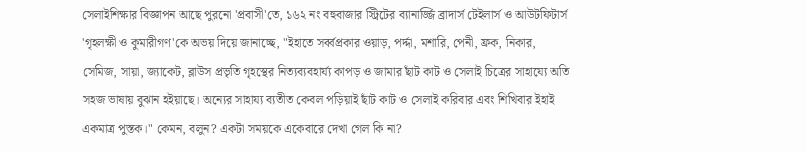সেলাইশিক্ষার বিজ্ঞাপন আছে পুরনো 'প্রবাসী'তে, ১৬২ নং বহুবাজার স্ট্রিটের ব্যানার্জ্জি ব্রাদার্স টেইলার্স ও আউটফিটার্স 'গৃহলক্ষী ও কুমারীগণ'কে অভয় দিয়ে জানাচ্ছে, "ইহাতে সর্ব্বপ্রকার ওয়াড়, পর্দ্দা, মশারি, পেনী, ফ্রক, নিকার, সেমিজ, সায়া, জ্যাকেট, ব্লাউস প্রভৃতি গৃহস্থের নিত্যব্যবহার্য্য কাপড় ও জামার ছাঁট কাট ও সেলাই চিত্রের সাহায্যে অতি সহজ ভাষায় বুঝান হইয়াছে। অন্যের সাহায্য ব্যতীত কেবল পড়িয়াই ছাঁট কাট ও সেলাই করিবার এবং শিখিবার ইহাই একমাত্র পুস্তক।" কেমন, বলুন? একটা সময়কে একেবারে দেখা গেল কি না?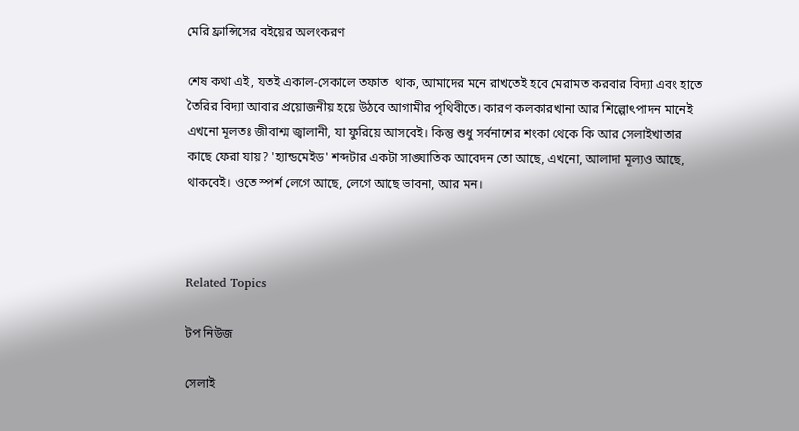মেরি ফ্রান্সিসের বইয়ের অলংকরণ

শেষ কথা এই, যতই একাল-সেকালে তফাত  থাক, আমাদের মনে রাখতেই হবে মেরামত করবার বিদ্যা এবং হাতে তৈরির বিদ্যা আবার প্রয়োজনীয় হয়ে উঠবে আগামীর পৃথিবীতে। কারণ কলকারখানা আর শিল্পোৎপাদন মানেই এখনো মূলতঃ জীবাশ্ম জ্বালানী, যা ফুরিয়ে আসবেই। কিন্তু শুধু সর্বনাশের শংকা থেকে কি আর সেলাইখাতার কাছে ফেরা যায়? 'হ্যান্ডমেইড' শব্দটার একটা সাঙ্ঘাতিক আবেদন তো আছে, এখনো, আলাদা মূল্যও আছে, থাকবেই। ওতে স্পর্শ লেগে আছে, লেগে আছে ভাবনা, আর মন।



Related Topics

টপ নিউজ

সেলাই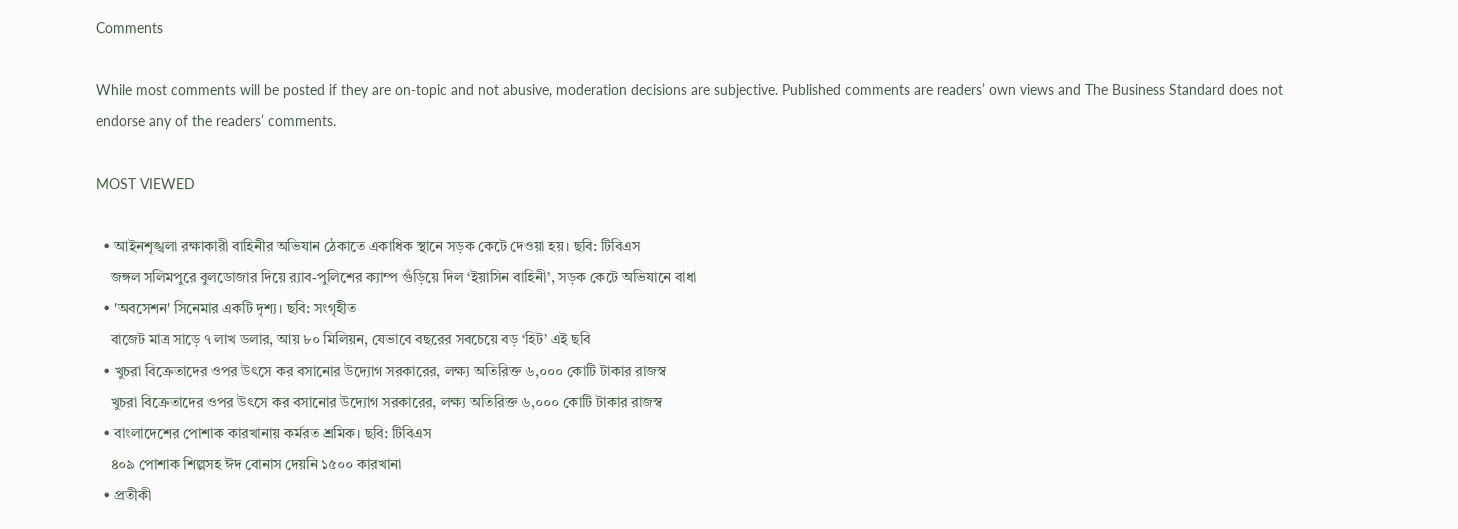Comments

While most comments will be posted if they are on-topic and not abusive, moderation decisions are subjective. Published comments are readers’ own views and The Business Standard does not endorse any of the readers’ comments.

MOST VIEWED

  • আইনশৃঙ্খলা রক্ষাকারী বাহিনীর অভিযান ঠেকাতে একাধিক স্থানে সড়ক কেটে দেওয়া হয়। ছবি: টিবিএস
    জঙ্গল সলিমপুরে বুলডোজার দিয়ে র‍্যাব-পুলিশের ক্যাম্প গুঁড়িয়ে দিল ‘ইয়াসিন বাহিনী’, সড়ক কেটে অভিযানে বাধা
  • 'অবসেশন' সিনেমার একটি দৃশ্য। ছবি: সংগৃহীত
    বাজেট মাত্র সাড়ে ৭ লাখ ডলার, আয় ৮০ মিলিয়ন, যেভাবে বছরের সবচেয়ে বড় ‘হিট’ এই ছবি
  • খুচরা বিক্রেতাদের ওপর উৎসে কর বসানোর উদ্যোগ সরকারের, লক্ষ্য অতিরিক্ত ৬,০০০ কোটি টাকার রাজস্ব
    খুচরা বিক্রেতাদের ওপর উৎসে কর বসানোর উদ্যোগ সরকারের, লক্ষ্য অতিরিক্ত ৬,০০০ কোটি টাকার রাজস্ব
  • বাংলাদেশের পোশাক কারখানায় কর্মরত শ্রমিক। ছবি: টিবিএস
    ৪০৯ পোশাক শিল্পসহ ঈদ বোনাস দেয়নি ১৫০০ কারখানা
  • প্রতীকী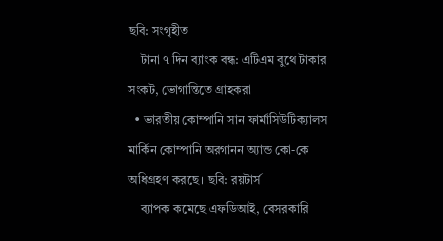ছবি: সংগৃহীত
    টানা ৭ দিন ব্যাংক বন্ধ: এটিএম বুথে টাকার সংকট, ভোগান্তিতে গ্রাহকরা
  • ভারতীয় কোম্পানি সান ফার্মাসিউটিক্যালস মার্কিন কোম্পানি অরগানন অ্যান্ড কো-কে অধিগ্রহণ করছে। ছবি: রয়টার্স
    ব্যাপক কমেছে এফডিআই, বেসরকারি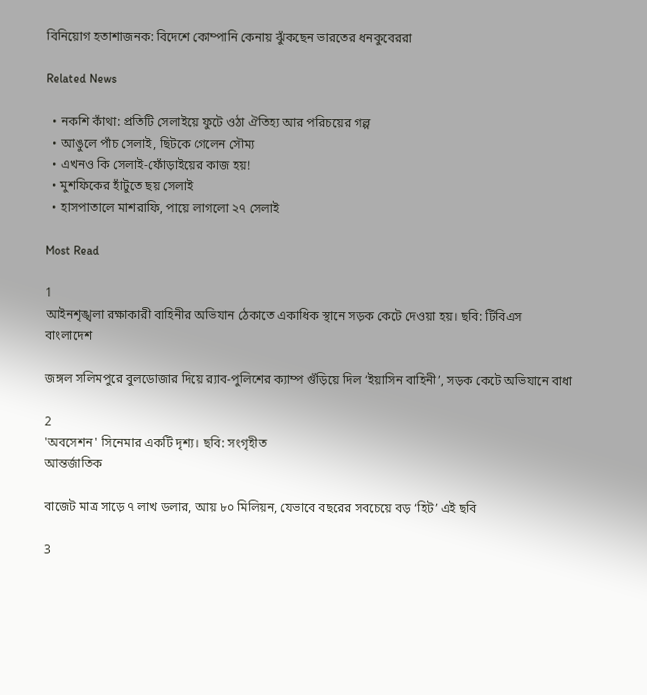বিনিয়োগ হতাশাজনক: বিদেশে কোম্পানি কেনায় ঝুঁকছেন ভারতের ধনকুবেররা

Related News

  • নকশি কাঁথা: প্রতিটি সেলাইয়ে ফুটে ওঠা ঐতিহ্য আর পরিচয়ের গল্প
  • আঙুলে পাঁচ সেলাই, ছিটকে গেলেন সৌম্য
  • এখনও কি সেলাই-ফোঁড়াইয়ের কাজ হয়!
  • মুশফিকের হাঁটুতে ছয় সেলাই
  • হাসপাতালে মাশরাফি, পায়ে লাগলো ২৭ সেলাই

Most Read

1
আইনশৃঙ্খলা রক্ষাকারী বাহিনীর অভিযান ঠেকাতে একাধিক স্থানে সড়ক কেটে দেওয়া হয়। ছবি: টিবিএস
বাংলাদেশ

জঙ্গল সলিমপুরে বুলডোজার দিয়ে র‍্যাব-পুলিশের ক্যাম্প গুঁড়িয়ে দিল ‘ইয়াসিন বাহিনী’, সড়ক কেটে অভিযানে বাধা

2
'অবসেশন' সিনেমার একটি দৃশ্য। ছবি: সংগৃহীত
আন্তর্জাতিক

বাজেট মাত্র সাড়ে ৭ লাখ ডলার, আয় ৮০ মিলিয়ন, যেভাবে বছরের সবচেয়ে বড় ‘হিট’ এই ছবি

3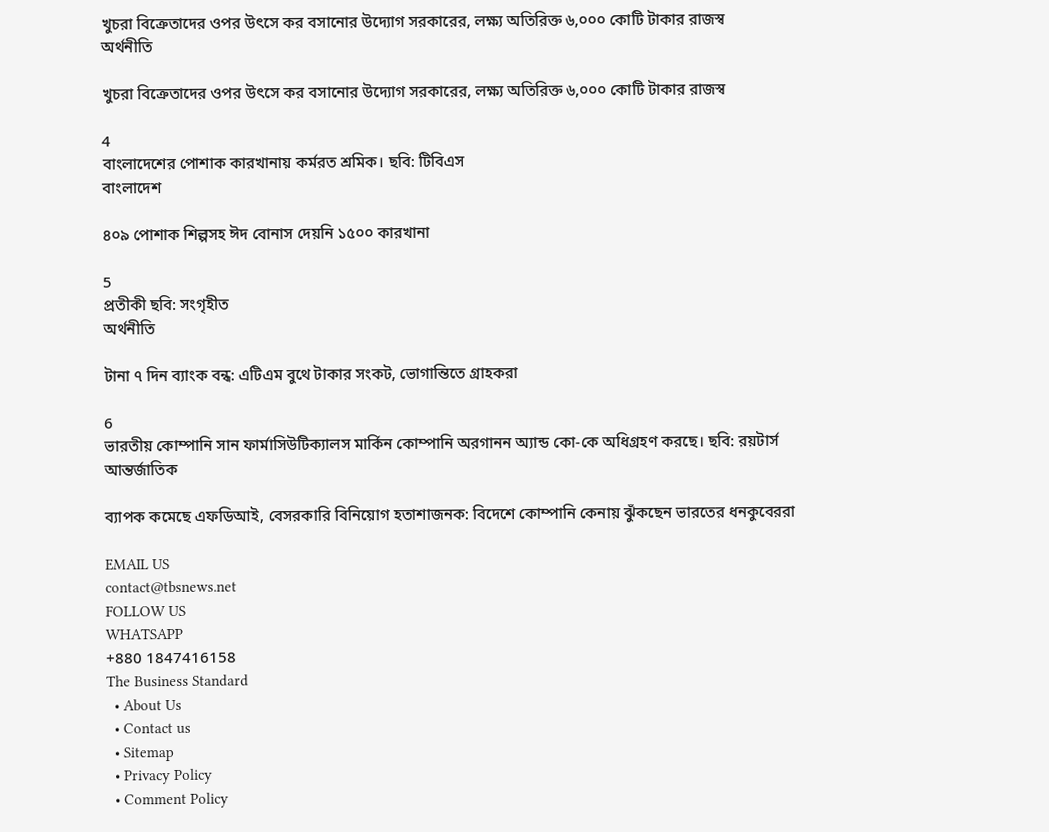খুচরা বিক্রেতাদের ওপর উৎসে কর বসানোর উদ্যোগ সরকারের, লক্ষ্য অতিরিক্ত ৬,০০০ কোটি টাকার রাজস্ব
অর্থনীতি

খুচরা বিক্রেতাদের ওপর উৎসে কর বসানোর উদ্যোগ সরকারের, লক্ষ্য অতিরিক্ত ৬,০০০ কোটি টাকার রাজস্ব

4
বাংলাদেশের পোশাক কারখানায় কর্মরত শ্রমিক। ছবি: টিবিএস
বাংলাদেশ

৪০৯ পোশাক শিল্পসহ ঈদ বোনাস দেয়নি ১৫০০ কারখানা

5
প্রতীকী ছবি: সংগৃহীত
অর্থনীতি

টানা ৭ দিন ব্যাংক বন্ধ: এটিএম বুথে টাকার সংকট, ভোগান্তিতে গ্রাহকরা

6
ভারতীয় কোম্পানি সান ফার্মাসিউটিক্যালস মার্কিন কোম্পানি অরগানন অ্যান্ড কো-কে অধিগ্রহণ করছে। ছবি: রয়টার্স
আন্তর্জাতিক

ব্যাপক কমেছে এফডিআই, বেসরকারি বিনিয়োগ হতাশাজনক: বিদেশে কোম্পানি কেনায় ঝুঁকছেন ভারতের ধনকুবেররা

EMAIL US
contact@tbsnews.net
FOLLOW US
WHATSAPP
+880 1847416158
The Business Standard
  • About Us
  • Contact us
  • Sitemap
  • Privacy Policy
  • Comment Policy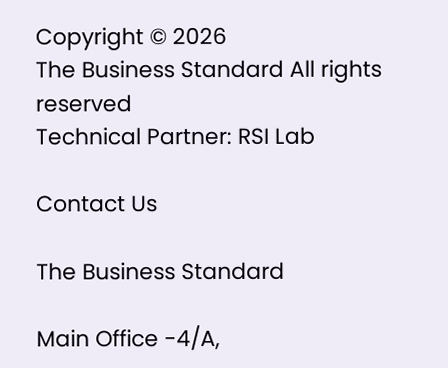Copyright © 2026
The Business Standard All rights reserved
Technical Partner: RSI Lab

Contact Us

The Business Standard

Main Office -4/A,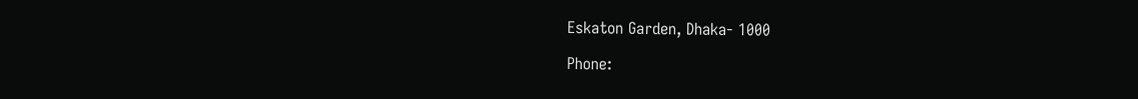Eskaton Garden, Dhaka- 1000

Phone: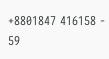+8801847 416158 - 59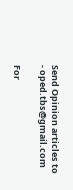Send Opinion articles to - oped.tbs@gmail.com

For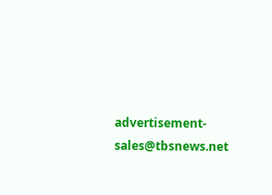advertisement- sales@tbsnews.net